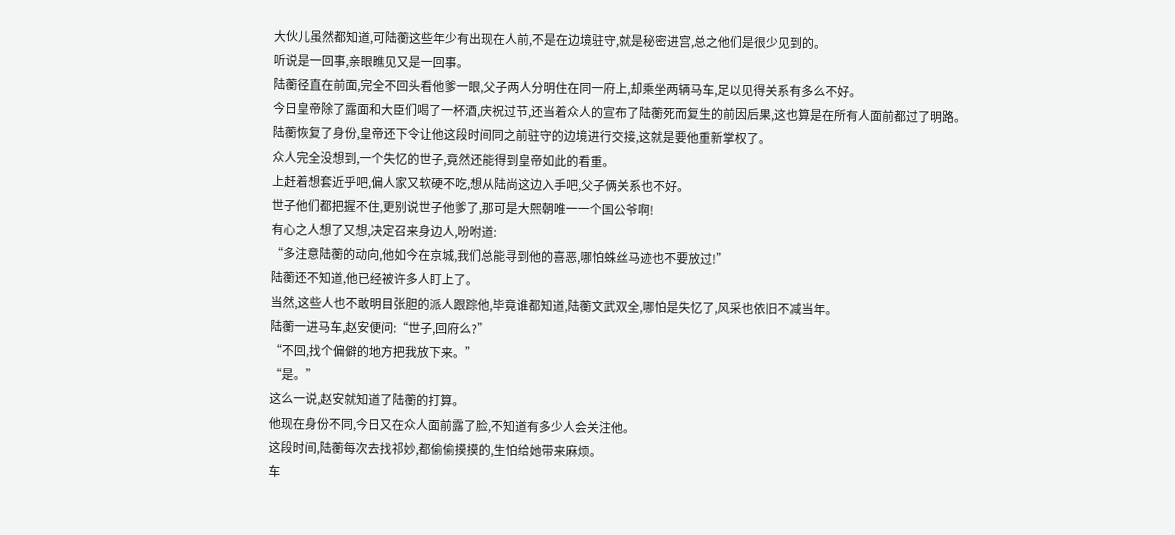大伙儿虽然都知道,可陆蘅这些年少有出现在人前,不是在边境驻守,就是秘密进宫,总之他们是很少见到的。
听说是一回事,亲眼瞧见又是一回事。
陆蘅径直在前面,完全不回头看他爹一眼,父子两人分明住在同一府上,却乘坐两辆马车,足以见得关系有多么不好。
今日皇帝除了露面和大臣们喝了一杯酒,庆祝过节,还当着众人的宣布了陆蘅死而复生的前因后果,这也算是在所有人面前都过了明路。
陆蘅恢复了身份,皇帝还下令让他这段时间同之前驻守的边境进行交接,这就是要他重新掌权了。
众人完全没想到,一个失忆的世子,竟然还能得到皇帝如此的看重。
上赶着想套近乎吧,偏人家又软硬不吃,想从陆尚这边入手吧,父子俩关系也不好。
世子他们都把握不住,更别说世子他爹了,那可是大熙朝唯一一个国公爷啊!
有心之人想了又想,决定召来身边人,吩咐道:
“多注意陆蘅的动向,他如今在京城,我们总能寻到他的喜恶,哪怕蛛丝马迹也不要放过!”
陆蘅还不知道,他已经被许多人盯上了。
当然,这些人也不敢明目张胆的派人跟踪他,毕竟谁都知道,陆蘅文武双全,哪怕是失忆了,风采也依旧不减当年。
陆蘅一进马车,赵安便问:“世子,回府么?”
“不回,找个偏僻的地方把我放下来。”
“是。”
这么一说,赵安就知道了陆蘅的打算。
他现在身份不同,今日又在众人面前露了脸,不知道有多少人会关注他。
这段时间,陆蘅每次去找祁妙,都偷偷摸摸的,生怕给她带来麻烦。
车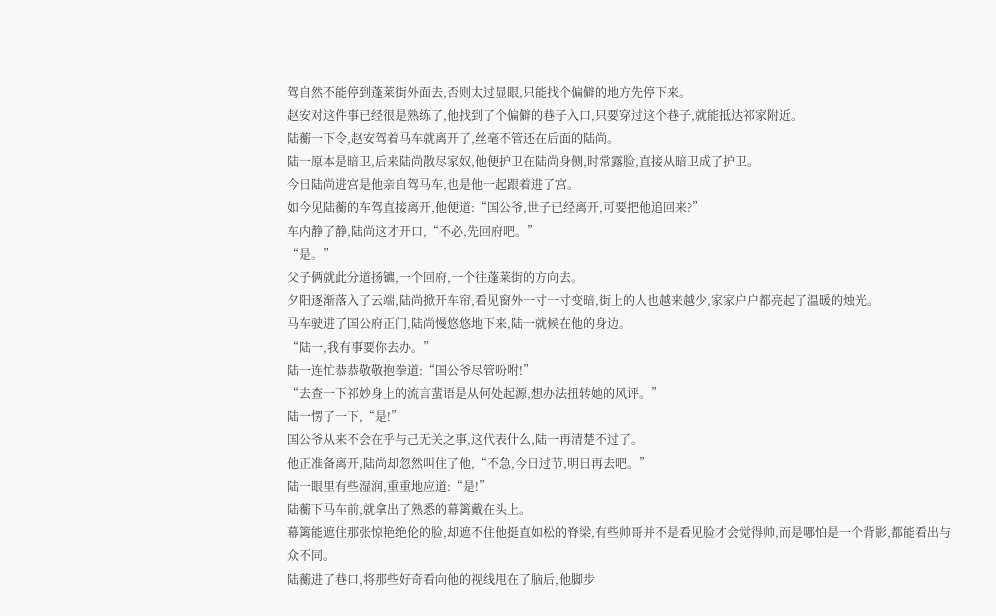驾自然不能停到蓬莱街外面去,否则太过显眼,只能找个偏僻的地方先停下来。
赵安对这件事已经很是熟练了,他找到了个偏僻的巷子入口,只要穿过这个巷子,就能抵达祁家附近。
陆蘅一下令,赵安驾着马车就离开了,丝毫不管还在后面的陆尚。
陆一原本是暗卫,后来陆尚散尽家奴,他便护卫在陆尚身侧,时常露脸,直接从暗卫成了护卫。
今日陆尚进宫是他亲自驾马车,也是他一起跟着进了宫。
如今见陆蘅的车驾直接离开,他便道:“国公爷,世子已经离开,可要把他追回来?”
车内静了静,陆尚这才开口,“不必,先回府吧。”
“是。”
父子俩就此分道扬镳,一个回府,一个往蓬莱街的方向去。
夕阳逐渐落入了云端,陆尚掀开车帘,看见窗外一寸一寸变暗,街上的人也越来越少,家家户户都亮起了温暖的烛光。
马车驶进了国公府正门,陆尚慢悠悠地下来,陆一就候在他的身边。
“陆一,我有事要你去办。”
陆一连忙恭恭敬敬抱拳道:“国公爷尽管吩咐!”
“去查一下祁妙身上的流言蜚语是从何处起源,想办法扭转她的风评。”
陆一愣了一下,“是!”
国公爷从来不会在乎与己无关之事,这代表什么,陆一再清楚不过了。
他正准备离开,陆尚却忽然叫住了他,“不急,今日过节,明日再去吧。”
陆一眼里有些湿润,重重地应道:“是!”
陆蘅下马车前,就拿出了熟悉的幕篱戴在头上。
幕篱能遮住那张惊艳绝伦的脸,却遮不住他挺直如松的脊梁,有些帅哥并不是看见脸才会觉得帅,而是哪怕是一个背影,都能看出与众不同。
陆蘅进了巷口,将那些好奇看向他的视线甩在了脑后,他脚步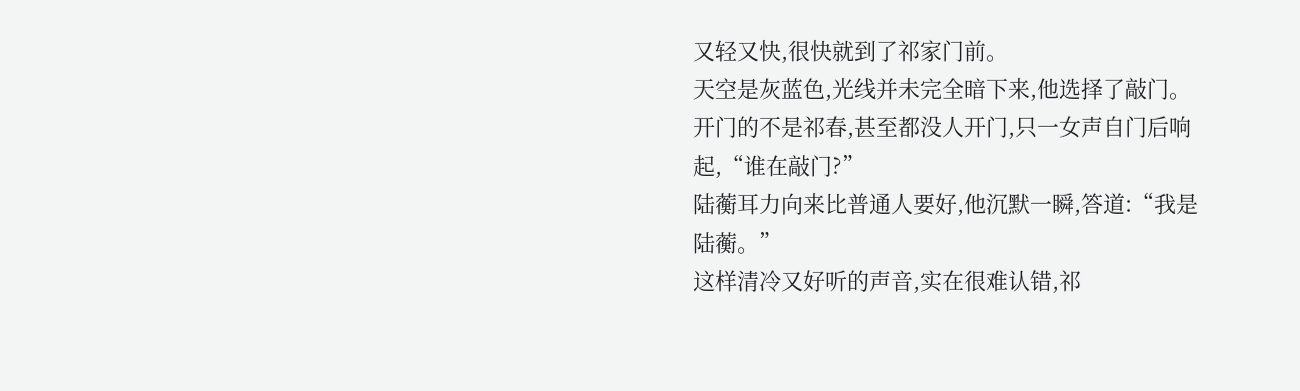又轻又快,很快就到了祁家门前。
天空是灰蓝色,光线并未完全暗下来,他选择了敲门。
开门的不是祁春,甚至都没人开门,只一女声自门后响起,“谁在敲门?”
陆蘅耳力向来比普通人要好,他沉默一瞬,答道:“我是陆蘅。”
这样清冷又好听的声音,实在很难认错,祁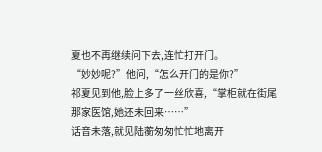夏也不再继续问下去,连忙打开门。
“妙妙呢?”他问,“怎么开门的是你?”
祁夏见到他,脸上多了一丝欣喜,“掌柜就在街尾那家医馆,她还未回来……”
话音未落,就见陆蘅匆匆忙忙地离开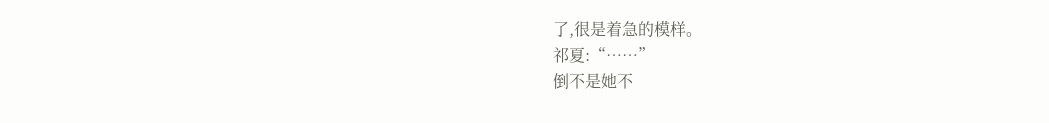了,很是着急的模样。
祁夏:“……”
倒不是她不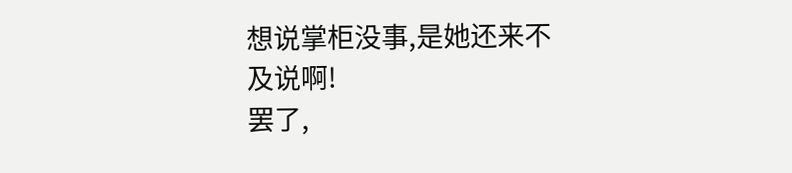想说掌柜没事,是她还来不及说啊!
罢了,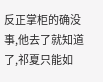反正掌柜的确没事,他去了就知道了,祁夏只能如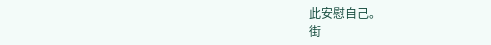此安慰自己。
街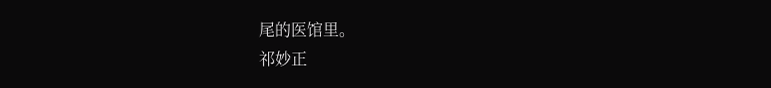尾的医馆里。
祁妙正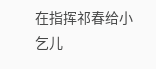在指挥祁春给小乞儿